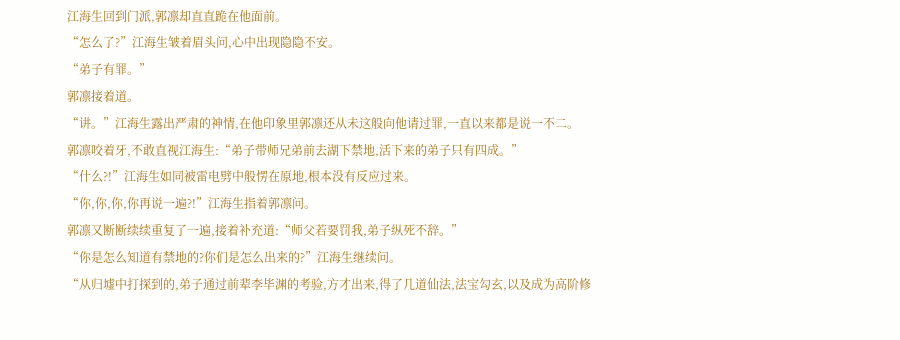江海生回到门派,郭凛却直直跪在他面前。
“怎么了?”江海生皱着眉头问,心中出现隐隐不安。
“弟子有罪。”
郭凛接着道。
“讲。”江海生露出严肃的神情,在他印象里郭凛还从未这般向他请过罪,一直以来都是说一不二。
郭凛咬着牙,不敢直视江海生:“弟子带师兄弟前去湖下禁地,活下来的弟子只有四成。”
“什么?!”江海生如同被雷电劈中般愣在原地,根本没有反应过来。
“你,你,你,你再说一遍?!”江海生指着郭凛问。
郭凛又断断续续重复了一遍,接着补充道:“师父若要罚我,弟子纵死不辞。”
“你是怎么知道有禁地的?你们是怎么出来的?”江海生继续问。
“从归墟中打探到的,弟子通过前辈李毕渊的考验,方才出来,得了几道仙法,法宝勾玄,以及成为高阶修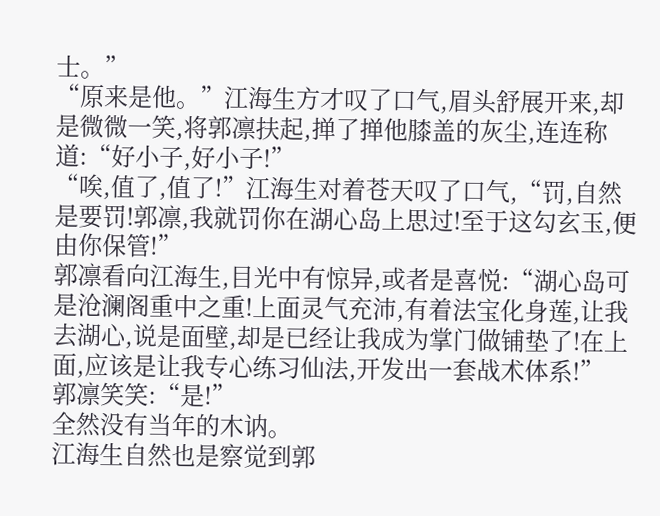士。”
“原来是他。”江海生方才叹了口气,眉头舒展开来,却是微微一笑,将郭凛扶起,掸了掸他膝盖的灰尘,连连称道:“好小子,好小子!”
“唉,值了,值了!”江海生对着苍天叹了口气,“罚,自然是要罚!郭凛,我就罚你在湖心岛上思过!至于这勾玄玉,便由你保管!”
郭凛看向江海生,目光中有惊异,或者是喜悦:“湖心岛可是沧澜阁重中之重!上面灵气充沛,有着法宝化身莲,让我去湖心,说是面壁,却是已经让我成为掌门做铺垫了!在上面,应该是让我专心练习仙法,开发出一套战术体系!”
郭凛笑笑:“是!”
全然没有当年的木讷。
江海生自然也是察觉到郭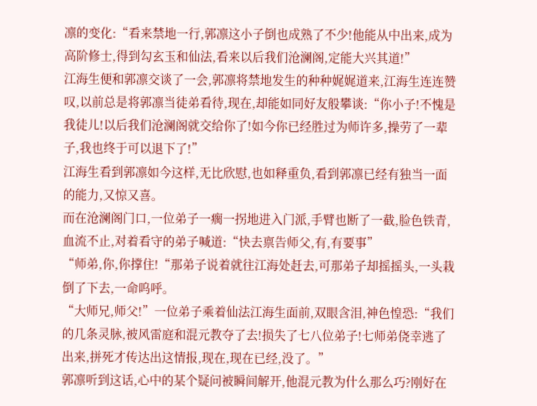凛的变化:“看来禁地一行,郭凛这小子倒也成熟了不少!他能从中出来,成为高阶修士,得到勾玄玉和仙法,看来以后我们沧澜阁,定能大兴其道!”
江海生便和郭凛交谈了一会,郭凛将禁地发生的种种娓娓道来,江海生连连赞叹,以前总是将郭凛当徒弟看待,现在,却能如同好友般攀谈:“你小子!不愧是我徒儿!以后我们沧澜阁就交给你了!如今你已经胜过为师许多,操劳了一辈子,我也终于可以退下了!”
江海生看到郭凛如今这样,无比欣慰,也如释重负,看到郭凛已经有独当一面的能力,又惊又喜。
而在沧澜阁门口,一位弟子一瘸一拐地进入门派,手臂也断了一截,脸色铁青,血流不止,对着看守的弟子喊道:“快去禀告师父,有,有要事”
“师弟,你,你撑住!“那弟子说着就往江海处赶去,可那弟子却摇摇头,一头栽倒了下去,一命呜呼。
“大师兄,师父!”一位弟子乘着仙法江海生面前,双眼含泪,神色惶恐:“我们的几条灵脉,被风雷庭和混元教夺了去!损失了七八位弟子!七师弟侥幸逃了出来,拼死才传达出这情报,现在,现在已经,没了。”
郭凛听到这话,心中的某个疑问被瞬间解开,他混元教为什么那么巧?刚好在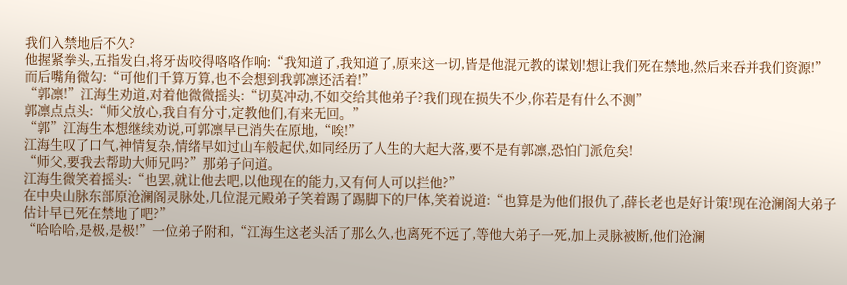我们入禁地后不久?
他握紧拳头,五指发白,将牙齿咬得咯咯作响:“我知道了,我知道了,原来这一切,皆是他混元教的谋划!想让我们死在禁地,然后来吞并我们资源!”
而后嘴角微勾:“可他们千算万算,也不会想到我郭凛还活着!”
“郭凛!”江海生劝道,对着他微微摇头:“切莫冲动,不如交给其他弟子?我们现在损失不少,你若是有什么不测”
郭凛点点头:“师父放心,我自有分寸,定教他们,有来无回。”
“郭”江海生本想继续劝说,可郭凛早已消失在原地,“唉!”
江海生叹了口气,神情复杂,情绪早如过山车般起伏,如同经历了人生的大起大落,要不是有郭凛,恐怕门派危矣!
“师父,要我去帮助大师兄吗?”那弟子问道。
江海生微笑着摇头:“也罢,就让他去吧,以他现在的能力,又有何人可以拦他?”
在中央山脉东部原沧澜阁灵脉处,几位混元殿弟子笑着踢了踢脚下的尸体,笑着说道:“也算是为他们报仇了,薛长老也是好计策!现在沧澜阁大弟子估计早已死在禁地了吧?”
“哈哈哈,是极,是极!”一位弟子附和,“江海生这老头活了那么久,也离死不远了,等他大弟子一死,加上灵脉被断,他们沧澜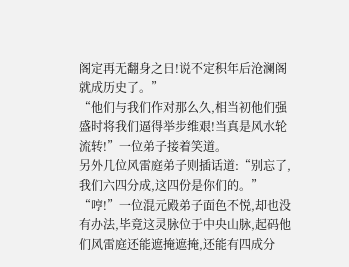阁定再无翻身之日!说不定积年后沧澜阁就成历史了。”
“他们与我们作对那么久,相当初他们强盛时将我们逼得举步维艰!当真是风水轮流转!”一位弟子接着笑道。
另外几位风雷庭弟子则插话道:“别忘了,我们六四分成,这四份是你们的。”
“哼!”一位混元殿弟子面色不悦,却也没有办法,毕竟这灵脉位于中央山脉,起码他们风雷庭还能遮掩遮掩,还能有四成分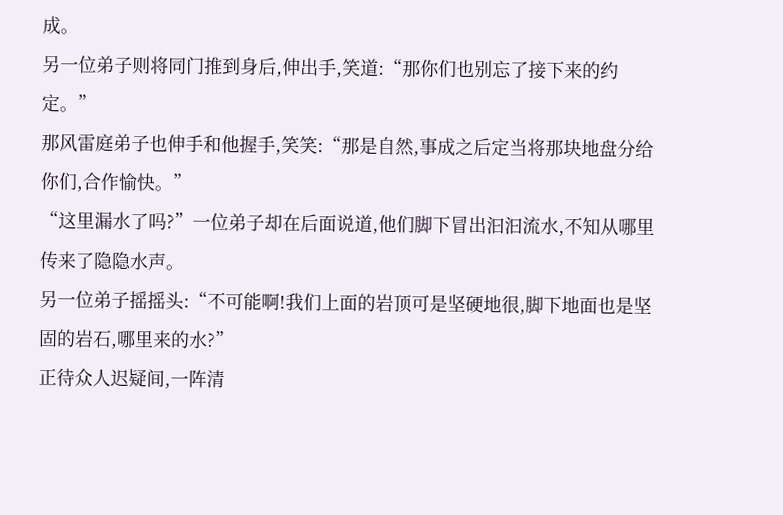成。
另一位弟子则将同门推到身后,伸出手,笑道:“那你们也别忘了接下来的约定。”
那风雷庭弟子也伸手和他握手,笑笑:“那是自然,事成之后定当将那块地盘分给你们,合作愉快。”
“这里漏水了吗?”一位弟子却在后面说道,他们脚下冒出汩汩流水,不知从哪里传来了隐隐水声。
另一位弟子摇摇头:“不可能啊!我们上面的岩顶可是坚硬地很,脚下地面也是坚固的岩石,哪里来的水?”
正待众人迟疑间,一阵清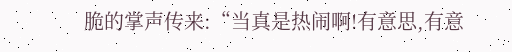脆的掌声传来:“当真是热闹啊!有意思,有意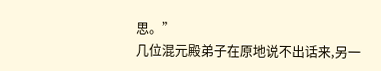思。”
几位混元殿弟子在原地说不出话来,另一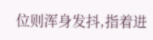位则浑身发抖,指着进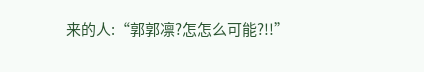来的人:“郭郭凛?怎怎么可能?!!”